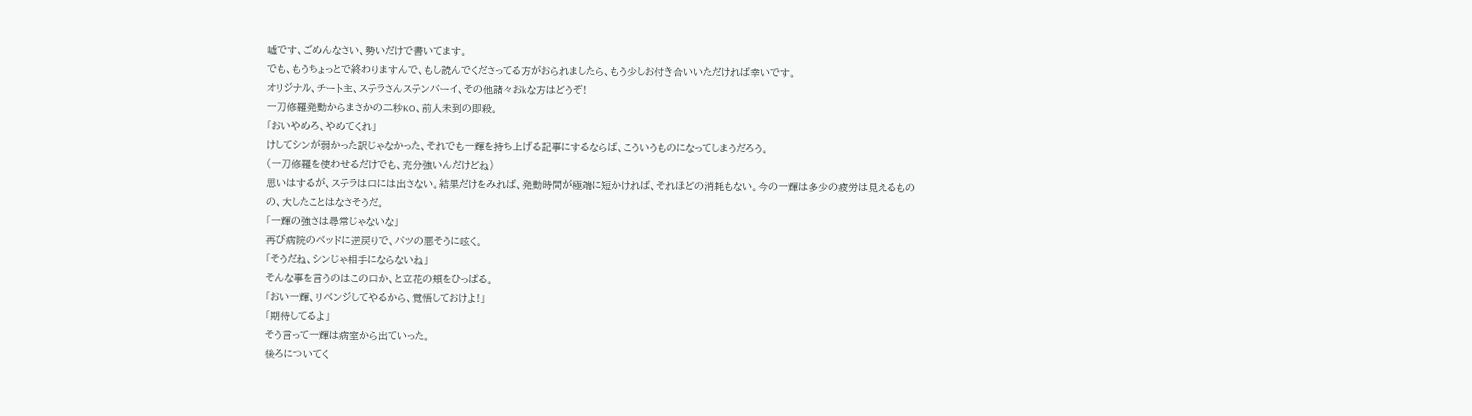嘘です、ごめんなさい、勢いだけで書いてます。
でも、もうちょっとで終わりますんで、もし読んでくださってる方がおられましたら、もう少しお付き合いいただければ幸いです。
オリジナル、チート主、ステラさんステンバーイ、その他諸々おkな方はどうぞ!
一刀修羅発動からまさかの二秒KO、前人未到の即殺。
「おいやめろ、やめてくれ」
けしてシンが弱かった訳じゃなかった、それでも一輝を持ち上げる記事にするならば、こういうものになってしまうだろう。
(一刀修羅を使わせるだけでも、充分強いんだけどね)
思いはするが、ステラは口には出さない。結果だけをみれば、発動時間が極端に短かければ、それほどの消耗もない。今の一輝は多少の疲労は見えるものの、大したことはなさそうだ。
「一輝の強さは尋常じゃないな」
再び病院のベッドに逆戻りで、バツの悪そうに呟く。
「そうだね、シンじゃ相手にならないね」
そんな事を言うのはこの口か、と立花の頬をひっぱる。
「おい一輝、リベンジしてやるから、覚悟しておけよ!」
「期待してるよ」
そう言って一輝は病室から出ていった。
後ろについてく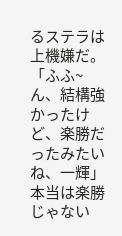るステラは上機嫌だ。
「ふふ~ん、結構強かったけど、楽勝だったみたいね、一輝」
本当は楽勝じゃない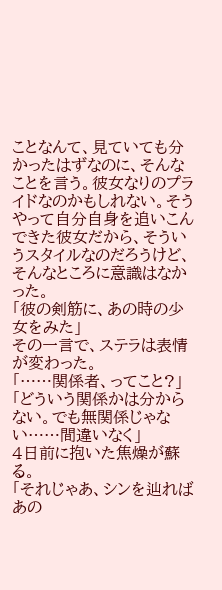ことなんて、見ていても分かったはずなのに、そんなことを言う。彼女なりのプライドなのかもしれない。そうやって自分自身を追いこんできた彼女だから、そういうスタイルなのだろうけど、そんなところに意識はなかった。
「彼の剣筋に、あの時の少女をみた」
その一言で、ステラは表情が変わった。
「……関係者、ってこと?」
「どういう関係かは分からない。でも無関係じゃない……間違いなく」
4日前に抱いた焦燥が蘇る。
「それじゃあ、シンを辿ればあの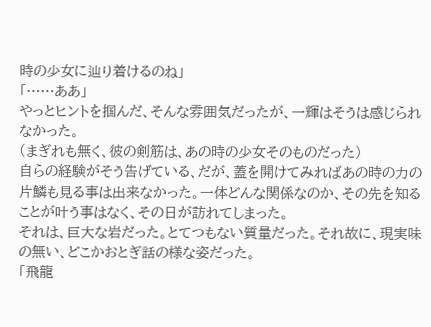時の少女に辿り着けるのね」
「……ああ」
やっとヒントを掴んだ、そんな雰囲気だったが、一輝はそうは感じられなかった。
(まぎれも無く、彼の剣筋は、あの時の少女そのものだった)
自らの経験がそう告げている、だが、蓋を開けてみればあの時の力の片鱗も見る事は出来なかった。一体どんな関係なのか、その先を知ることが叶う事はなく、その日が訪れてしまった。
それは、巨大な岩だった。とてつもない質量だった。それ故に、現実味の無い、どこかおとぎ話の様な姿だった。
「飛龍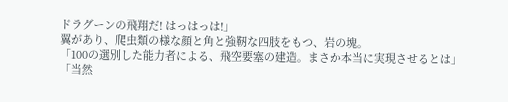ドラグーンの飛翔だ! はっはっは!」
翼があり、爬虫類の様な顔と角と強靭な四肢をもつ、岩の塊。
「100の選別した能力者による、飛空要塞の建造。まさか本当に実現させるとは」
「当然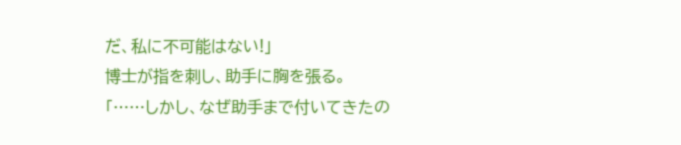だ、私に不可能はない!」
博士が指を刺し、助手に胸を張る。
「……しかし、なぜ助手まで付いてきたの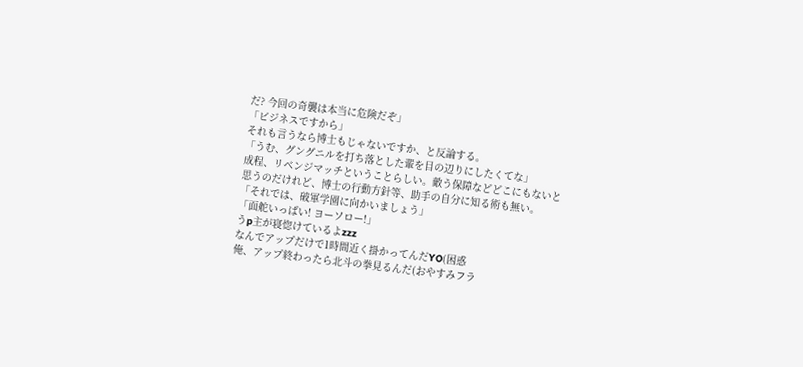だ? 今回の奇襲は本当に危険だぞ」
「ビジネスですから」
それも言うなら博士もじゃないですか、と反論する。
「うむ、グングニルを打ち落とした輩を目の辺りにしたくてな」
成程、リベンジマッチということらしい。敵う保障などどこにもないと思うのだけれど、博士の行動方針等、助手の自分に知る術も無い。
「それでは、破軍学園に向かいましょう」
「面舵いっぱい! ヨーソロー!」
うp主が寝惚けているよzzz
なんでアップだけで1時間近く掛かってんだYO(困惑
俺、アップ終わったら北斗の拳見るんだ(おやすみフラ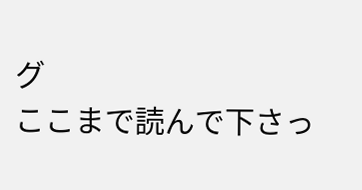グ
ここまで読んで下さっ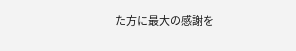た方に最大の感謝を